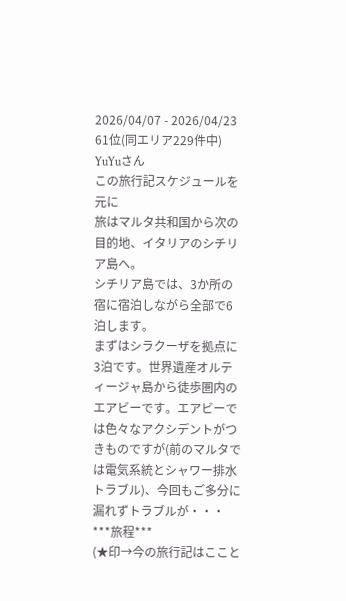2026/04/07 - 2026/04/23
61位(同エリア229件中)
YuYuさん
この旅行記スケジュールを元に
旅はマルタ共和国から次の目的地、イタリアのシチリア島へ。
シチリア島では、3か所の宿に宿泊しながら全部で6泊します。
まずはシラクーザを拠点に3泊です。世界遺産オルティージャ島から徒歩圏内のエアビーです。エアビーでは色々なアクシデントがつきものですが(前のマルタでは電気系統とシャワー排水トラブル)、今回もご多分に漏れずトラブルが・・・
***旅程***
(★印→今の旅行記はここと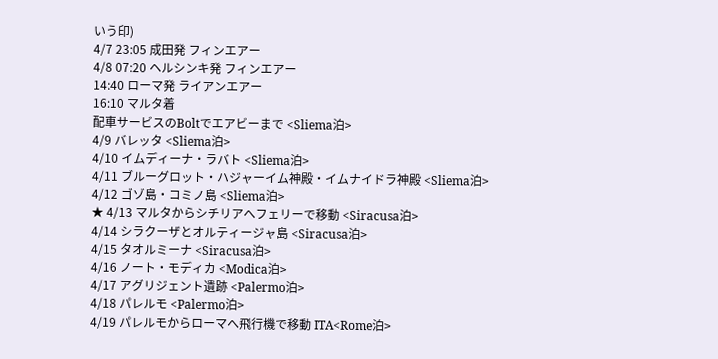いう印)
4/7 23:05 成田発 フィンエアー
4/8 07:20 ヘルシンキ発 フィンエアー
14:40 ローマ発 ライアンエアー
16:10 マルタ着
配車サービスのBoltでエアビーまで <Sliema泊>
4/9 バレッタ <Sliema泊>
4/10 イムディーナ・ラバト <Sliema泊>
4/11 ブルーグロット・ハジャーイム神殿・イムナイドラ神殿 <Sliema泊>
4/12 ゴゾ島・コミノ島 <Sliema泊>
★ 4/13 マルタからシチリアへフェリーで移動 <Siracusa泊>
4/14 シラクーザとオルティージャ島 <Siracusa泊>
4/15 タオルミーナ <Siracusa泊>
4/16 ノート・モディカ <Modica泊>
4/17 アグリジェント遺跡 <Palermo泊>
4/18 パレルモ <Palermo泊>
4/19 パレルモからローマへ飛行機で移動 ITA<Rome泊>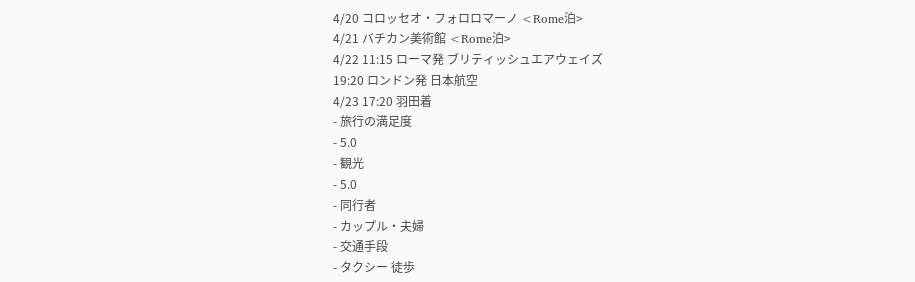4/20 コロッセオ・フォロロマーノ <Rome泊>
4/21 バチカン美術館 <Rome泊>
4/22 11:15 ローマ発 ブリティッシュエアウェイズ
19:20 ロンドン発 日本航空
4/23 17:20 羽田着
- 旅行の満足度
- 5.0
- 観光
- 5.0
- 同行者
- カップル・夫婦
- 交通手段
- タクシー 徒歩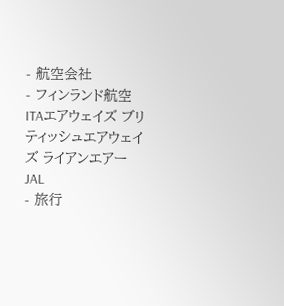- 航空会社
- フィンランド航空 ITAエアウェイズ ブリティッシュエアウェイズ ライアンエアー JAL
- 旅行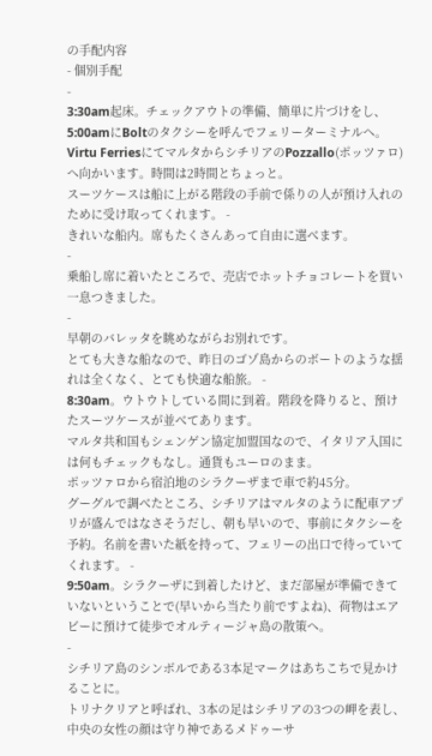の手配内容
- 個別手配
-
3:30am起床。チェックアウトの準備、簡単に片づけをし、5:00amにBoltのタクシーを呼んでフェリーターミナルへ。
Virtu FerriesにてマルタからシチリアのPozzallo(ポッツァロ)へ向かいます。時間は2時間とちょっと。
スーツケースは船に上がる階段の手前で係りの人が預け入れのために受け取ってくれます。 -
きれいな船内。席もたくさんあって自由に選べます。
-
乗船し席に着いたところで、売店でホットチョコレートを買い一息つきました。
-
早朝のバレッタを眺めながらお別れです。
とても大きな船なので、昨日のゴゾ島からのボートのような揺れは全くなく、とても快適な船旅。 -
8:30am。ウトウトしている間に到着。階段を降りると、預けたスーツケースが並べてあります。
マルタ共和国もシェンゲン協定加盟国なので、イタリア入国には何もチェックもなし。通貨もユーロのまま。
ポッツァロから宿泊地のシラクーザまで車で約45分。
グーグルで調べたところ、シチリアはマルタのように配車アプリが盛んではなさそうだし、朝も早いので、事前にタクシーを予約。名前を書いた紙を持って、フェリーの出口で待っていてくれます。 -
9:50am。シラクーザに到着したけど、まだ部屋が準備できていないということで(早いから当たり前ですよね)、荷物はエアビーに預けて徒歩でオルティージャ島の散策へ。
-
シチリア島のシンボルである3本足マークはあちこちで見かけることに。
トリナクリアと呼ばれ、3本の足はシチリアの3つの岬を表し、中央の女性の顔は守り神であるメドゥーサ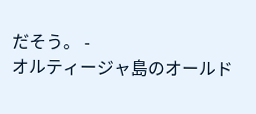だそう。 -
オルティージャ島のオールド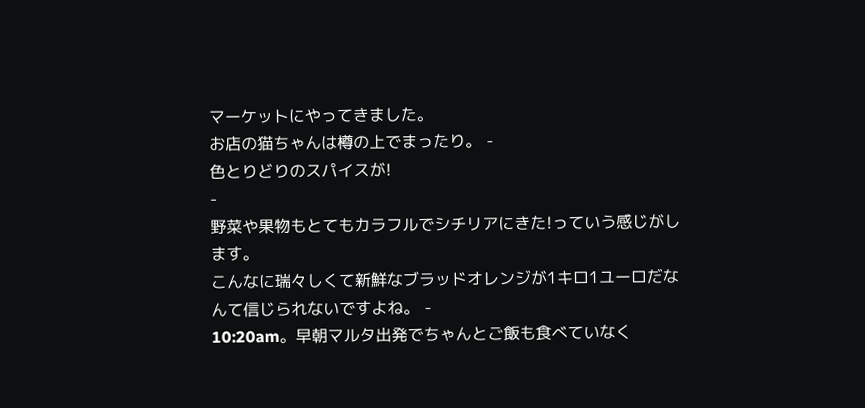マーケットにやってきました。
お店の猫ちゃんは樽の上でまったり。 -
色とりどりのスパイスが!
-
野菜や果物もとてもカラフルでシチリアにきた!っていう感じがします。
こんなに瑞々しくて新鮮なブラッドオレンジが1キロ1ユーロだなんて信じられないですよね。 -
10:20am。早朝マルタ出発でちゃんとご飯も食べていなく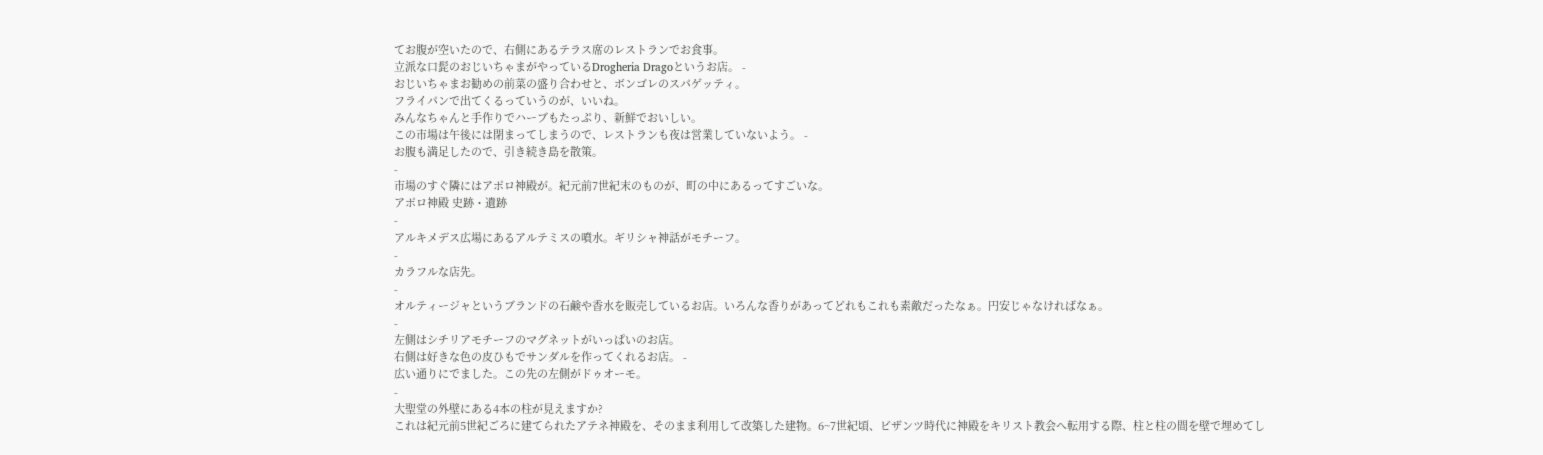てお腹が空いたので、右側にあるテラス席のレストランでお食事。
立派な口髭のおじいちゃまがやっているDrogheria Dragoというお店。 -
おじいちゃまお勧めの前菜の盛り合わせと、ボンゴレのスパゲッティ。
フライパンで出てくるっていうのが、いいね。
みんなちゃんと手作りでハーブもたっぷり、新鮮でおいしい。
この市場は午後には閉まってしまうので、レストランも夜は営業していないよう。 -
お腹も満足したので、引き続き島を散策。
-
市場のすぐ隣にはアポロ神殿が。紀元前7世紀末のものが、町の中にあるってすごいな。
アポロ神殿 史跡・遺跡
-
アルキメデス広場にあるアルテミスの噴水。ギリシャ神話がモチーフ。
-
カラフルな店先。
-
オルティージャというブランドの石鹸や香水を販売しているお店。いろんな香りがあってどれもこれも素敵だったなぁ。円安じゃなければなぁ。
-
左側はシチリアモチーフのマグネットがいっぱいのお店。
右側は好きな色の皮ひもでサンダルを作ってくれるお店。 -
広い通りにでました。この先の左側がドゥオーモ。
-
大聖堂の外壁にある4本の柱が見えますか?
これは紀元前5世紀ごろに建てられたアテネ神殿を、そのまま利用して改築した建物。6~7世紀頃、ビザンツ時代に神殿をキリスト教会へ転用する際、柱と柱の間を壁で埋めてし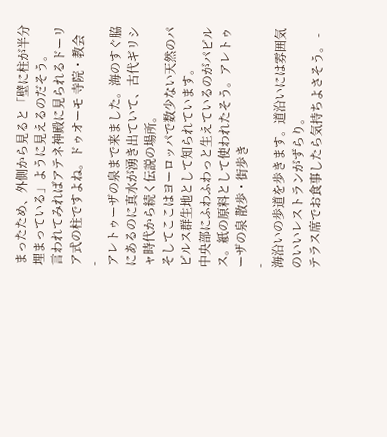まったため、外側から見ると「壁に柱が半分埋まっている」ように見えるのだそう。
言われてみればアテネ神殿に見られるドーリア式の柱ですよね。ドゥオーモ 寺院・教会
-
アレトゥーザの泉まで来ました。海のすぐ脇にあるのに真水が湧き出ていて、古代ギリシャ時代から続く伝説の場所。
そしてここはヨーロッパで数少ない天然のパピルス群生地として知られています。
中央部にふわふわっと生えているのがパピルス。紙の原料として使われたそう。アレトゥーザの泉 散歩・街歩き
-
海沿いの歩道を歩きます。道沿いには雰囲気のいいレストランがずらり。
テラス席でお食事したら気持ちよさそう。 -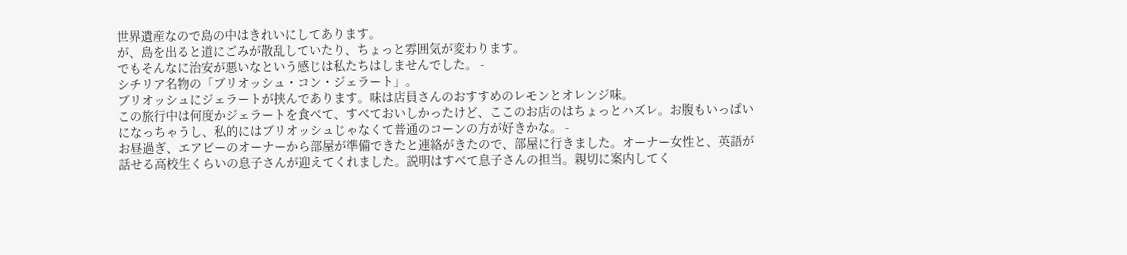世界遺産なので島の中はきれいにしてあります。
が、島を出ると道にごみが散乱していたり、ちょっと雰囲気が変わります。
でもそんなに治安が悪いなという感じは私たちはしませんでした。 -
シチリア名物の「ブリオッシュ・コン・ジェラート」。
ブリオッシュにジェラートが挟んであります。味は店員さんのおすすめのレモンとオレンジ味。
この旅行中は何度かジェラートを食べて、すべておいしかったけど、ここのお店のはちょっとハズレ。お腹もいっぱいになっちゃうし、私的にはブリオッシュじゃなくて普通のコーンの方が好きかな。 -
お昼過ぎ、エアビーのオーナーから部屋が準備できたと連絡がきたので、部屋に行きました。オーナー女性と、英語が話せる高校生くらいの息子さんが迎えてくれました。説明はすべて息子さんの担当。親切に案内してく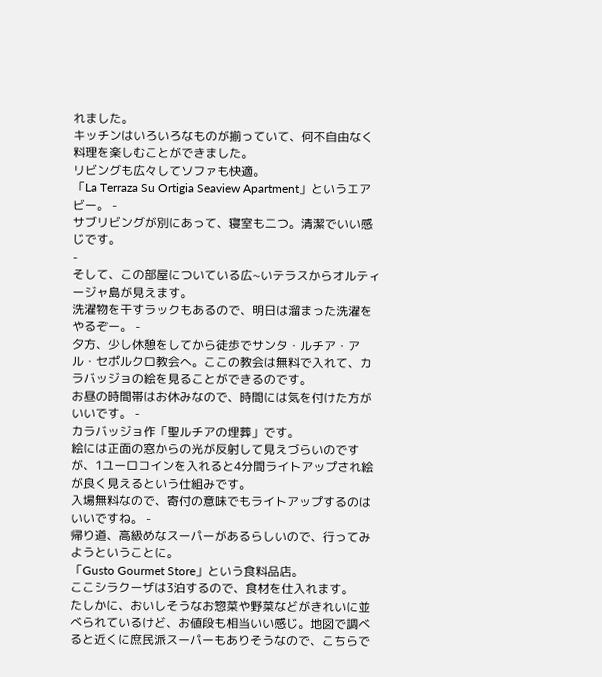れました。
キッチンはいろいろなものが揃っていて、何不自由なく料理を楽しむことができました。
リビングも広々してソファも快適。
「La Terraza Su Ortigia Seaview Apartment」というエアビー。 -
サブリビングが別にあって、寝室も二つ。清潔でいい感じです。
-
そして、この部屋についている広~いテラスからオルティージャ島が見えます。
洗濯物を干すラックもあるので、明日は溜まった洗濯をやるぞー。 -
夕方、少し休憩をしてから徒歩でサンタ・ルチア・アル・セポルクロ教会へ。ここの教会は無料で入れて、カラバッジョの絵を見ることができるのです。
お昼の時間帯はお休みなので、時間には気を付けた方がいいです。 -
カラバッジョ作「聖ルチアの埋葬」です。
絵には正面の窓からの光が反射して見えづらいのですが、1ユーロコインを入れると4分間ライトアップされ絵が良く見えるという仕組みです。
入場無料なので、寄付の意味でもライトアップするのはいいですね。 -
帰り道、高級めなスーパーがあるらしいので、行ってみようということに。
「Gusto Gourmet Store」という食料品店。
ここシラクーザは3泊するので、食材を仕入れます。
たしかに、おいしそうなお惣菜や野菜などがきれいに並べられているけど、お値段も相当いい感じ。地図で調べると近くに庶民派スーパーもありそうなので、こちらで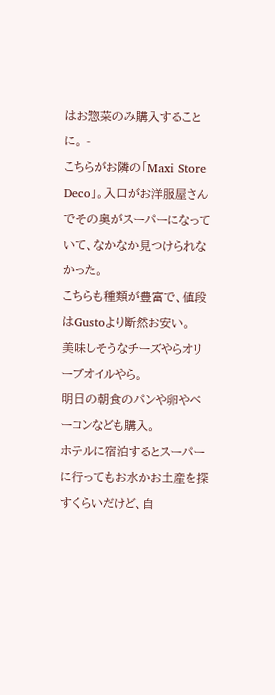はお惣菜のみ購入することに。 -
こちらがお隣の「Maxi Store Deco」。入口がお洋服屋さんでその奥がスーパーになっていて、なかなか見つけられなかった。
こちらも種類が豊富で、値段はGustoより断然お安い。
美味しそうなチーズやらオリーブオイルやら。
明日の朝食のパンや卵やベーコンなども購入。
ホテルに宿泊するとスーパーに行ってもお水かお土産を探すくらいだけど、自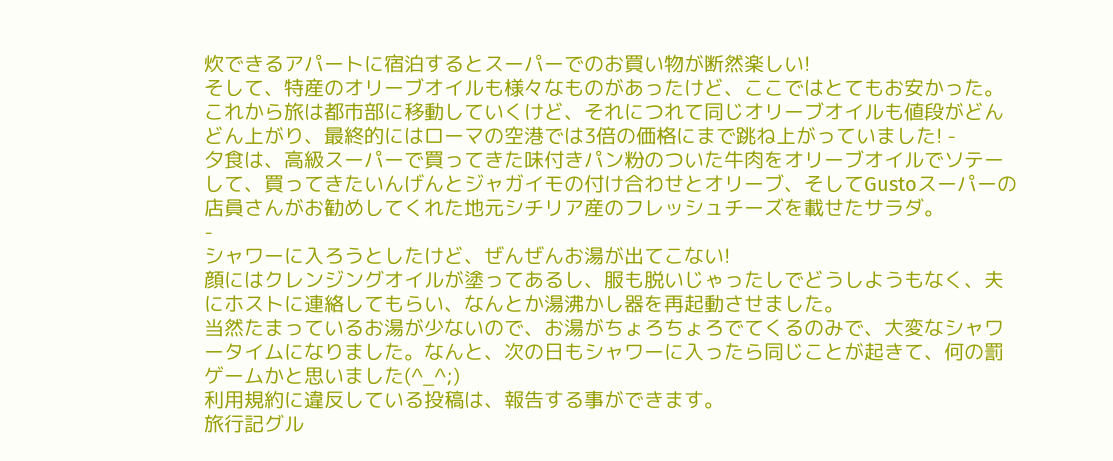炊できるアパートに宿泊するとスーパーでのお買い物が断然楽しい!
そして、特産のオリーブオイルも様々なものがあったけど、ここではとてもお安かった。これから旅は都市部に移動していくけど、それにつれて同じオリーブオイルも値段がどんどん上がり、最終的にはローマの空港では3倍の価格にまで跳ね上がっていました! -
夕食は、高級スーパーで買ってきた味付きパン粉のついた牛肉をオリーブオイルでソテーして、買ってきたいんげんとジャガイモの付け合わせとオリーブ、そしてGustoスーパーの店員さんがお勧めしてくれた地元シチリア産のフレッシュチーズを載せたサラダ。
-
シャワーに入ろうとしたけど、ぜんぜんお湯が出てこない!
顔にはクレンジングオイルが塗ってあるし、服も脱いじゃったしでどうしようもなく、夫にホストに連絡してもらい、なんとか湯沸かし器を再起動させました。
当然たまっているお湯が少ないので、お湯がちょろちょろでてくるのみで、大変なシャワータイムになりました。なんと、次の日もシャワーに入ったら同じことが起きて、何の罰ゲームかと思いました(^_^;)
利用規約に違反している投稿は、報告する事ができます。
旅行記グル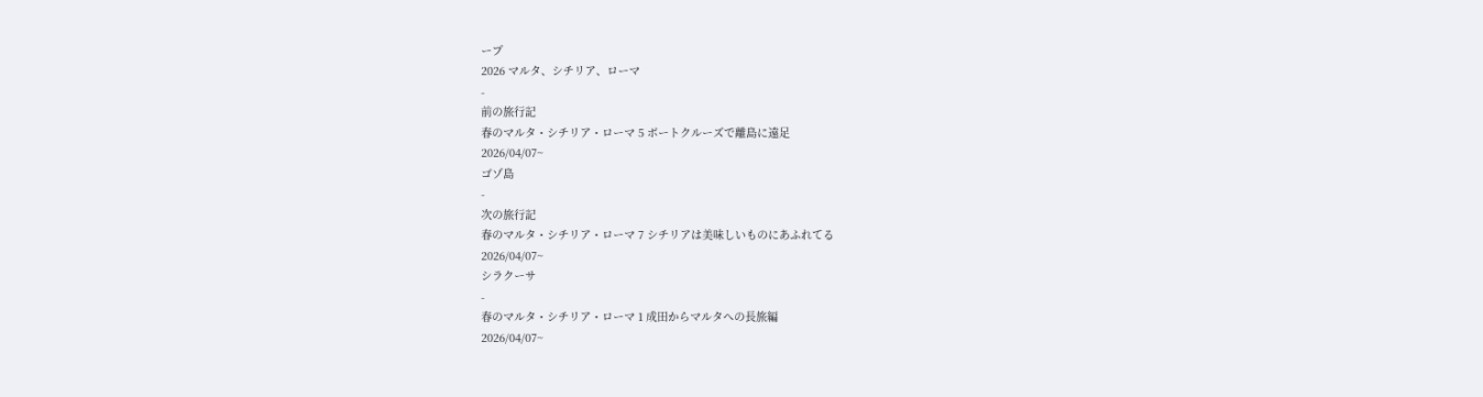ープ
2026 マルタ、シチリア、ローマ
-
前の旅行記
春のマルタ・シチリア・ローマ 5 ボートクルーズで離島に遠足
2026/04/07~
ゴゾ島
-
次の旅行記
春のマルタ・シチリア・ローマ 7 シチリアは美味しいものにあふれてる
2026/04/07~
シラクーサ
-
春のマルタ・シチリア・ローマ 1 成田からマルタへの長旅編
2026/04/07~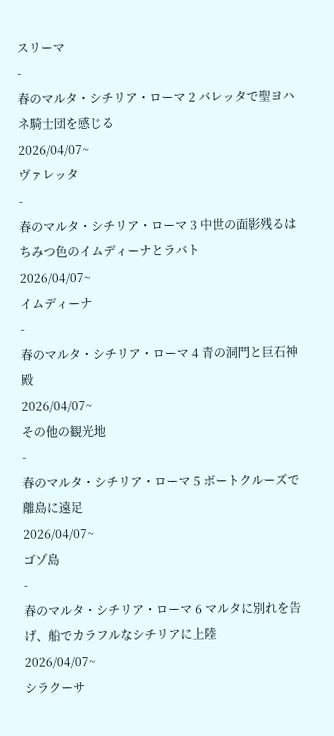スリーマ
-
春のマルタ・シチリア・ローマ 2 バレッタで聖ヨハネ騎士団を感じる
2026/04/07~
ヴァレッタ
-
春のマルタ・シチリア・ローマ 3 中世の面影残るはちみつ色のイムディーナとラバト
2026/04/07~
イムディーナ
-
春のマルタ・シチリア・ローマ 4 青の洞門と巨石神殿
2026/04/07~
その他の観光地
-
春のマルタ・シチリア・ローマ 5 ボートクルーズで離島に遠足
2026/04/07~
ゴゾ島
-
春のマルタ・シチリア・ローマ 6 マルタに別れを告げ、船でカラフルなシチリアに上陸
2026/04/07~
シラクーサ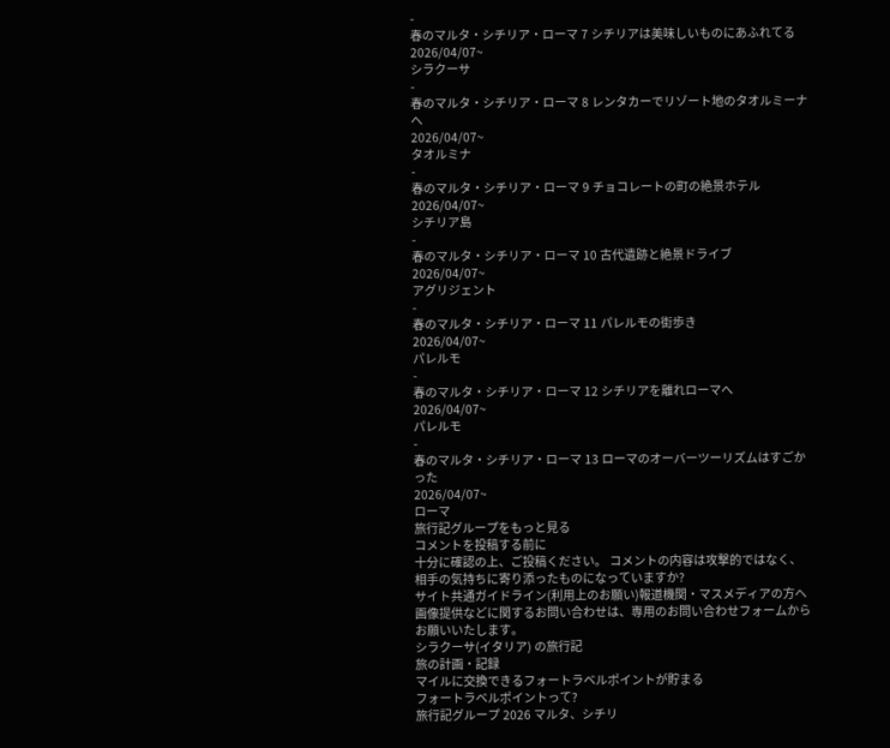-
春のマルタ・シチリア・ローマ 7 シチリアは美味しいものにあふれてる
2026/04/07~
シラクーサ
-
春のマルタ・シチリア・ローマ 8 レンタカーでリゾート地のタオルミーナへ
2026/04/07~
タオルミナ
-
春のマルタ・シチリア・ローマ 9 チョコレートの町の絶景ホテル
2026/04/07~
シチリア島
-
春のマルタ・シチリア・ローマ 10 古代遺跡と絶景ドライブ
2026/04/07~
アグリジェント
-
春のマルタ・シチリア・ローマ 11 パレルモの街歩き
2026/04/07~
パレルモ
-
春のマルタ・シチリア・ローマ 12 シチリアを離れローマへ
2026/04/07~
パレルモ
-
春のマルタ・シチリア・ローマ 13 ローマのオーバーツーリズムはすごかった
2026/04/07~
ローマ
旅行記グループをもっと見る
コメントを投稿する前に
十分に確認の上、ご投稿ください。 コメントの内容は攻撃的ではなく、相手の気持ちに寄り添ったものになっていますか?
サイト共通ガイドライン(利用上のお願い)報道機関・マスメディアの方へ 画像提供などに関するお問い合わせは、専用のお問い合わせフォームからお願いいたします。
シラクーサ(イタリア) の旅行記
旅の計画・記録
マイルに交換できるフォートラベルポイントが貯まる
フォートラベルポイントって?
旅行記グループ 2026 マルタ、シチリ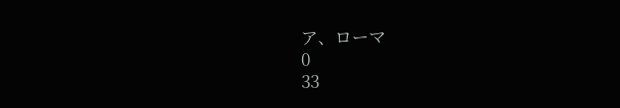ア、ローマ
0
33